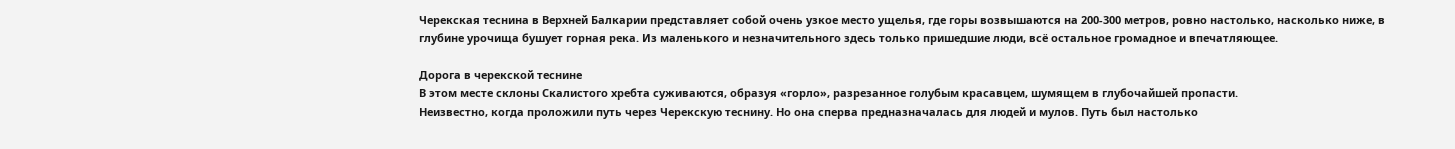Черекская теснина в Верхней Балкарии представляет собой очень узкое место ущелья, где горы возвышаются на 200-300 метров, ровно настолько, насколько ниже, в глубине урочища бушует горная река. Из маленького и незначительного здесь только пришедшие люди, всё остальное громадное и впечатляющее.

Дорога в черекской теснине
В этом месте склоны Скалистого хребта суживаются, образуя «горло», разрезанное голубым красавцем, шумящем в глубочайшей пропасти.
Неизвестно, когда проложили путь через Черекскую теснину. Но она сперва предназначалась для людей и мулов. Путь был настолько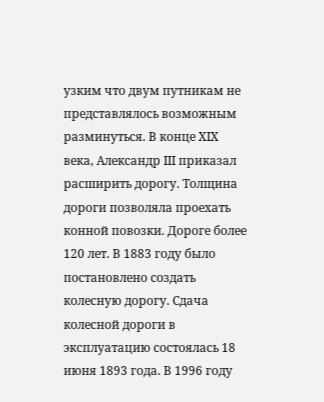узким что двум путникам не представлялось возможным разминуться. В конце XIX века, Александр III приказал расширить дорогу. Толщина дороги позволяла проехать конной повозки. Дороге более 120 лет. В 1883 году было постановлено создать колесную дорогу. Сдача колесной дороги в эксплуатацию состоялась 18 июня 1893 года. В 1996 году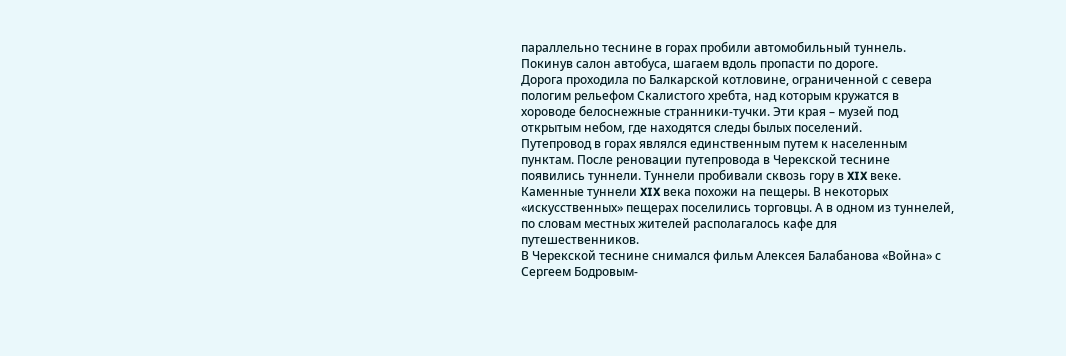параллельно теснине в горах пробили автомобильный туннель. Покинув салон автобуса, шагаем вдоль пропасти по дороге.
Дорога проходила по Балкарской котловине, ограниченной с севера пологим рельефом Скалистого хребта, над которым кружатся в хороводе белоснежные странники-тучки. Эти края – музей под открытым небом, где находятся следы былых поселений.
Путепровод в горах являлся единственным путем к населенным пунктам. После реновации путепровода в Черекской теснине появились туннели. Туннели пробивали сквозь гору в XIX веке. Каменные туннели XIX века похожи на пещеры. В некоторых «искусственных» пещерах поселились торговцы. А в одном из туннелей, по словам местных жителей располагалось кафе для путешественников.
В Черекской теснине снимался фильм Алексея Балабанова «Война» с Сергеем Бодровым-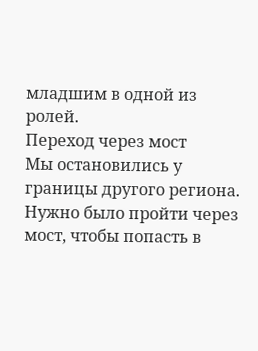младшим в одной из ролей.
Переход через мост
Мы остановились у границы другого региона. Нужно было пройти через мост, чтобы попасть в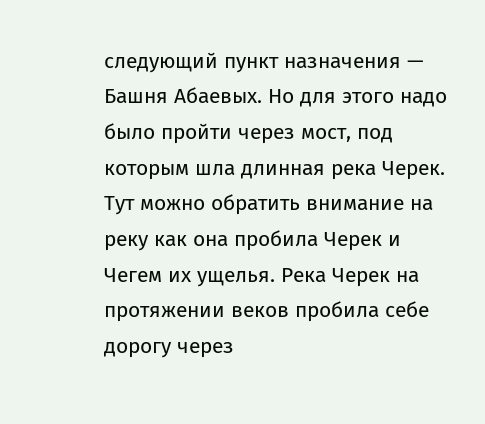следующий пункт назначения — Башня Абаевых. Но для этого надо было пройти через мост, под которым шла длинная река Черек.
Тут можно обратить внимание на реку как она пробила Черек и Чегем их ущелья. Река Черек на протяжении веков пробила себе дорогу через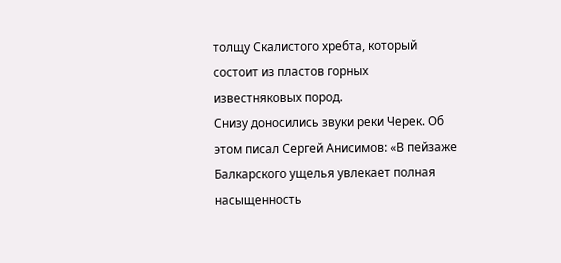толщу Скалистого хребта, который состоит из пластов горных известняковых пород.
Снизу доносились звуки реки Черек. Об этом писал Сергей Анисимов: «В пейзаже Балкарского ущелья увлекает полная насыщенность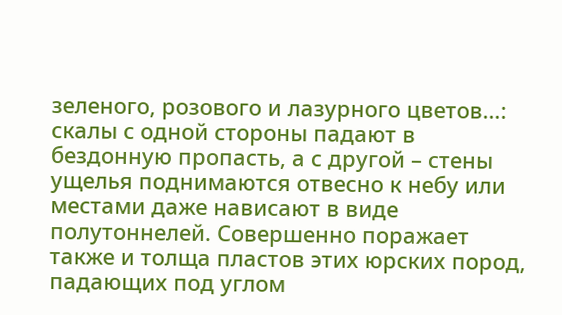зеленого, розового и лазурного цветов…: скалы с одной стороны падают в бездонную пропасть, а с другой – стены ущелья поднимаются отвесно к небу или местами даже нависают в виде полутоннелей. Совершенно поражает также и толща пластов этих юрских пород, падающих под углом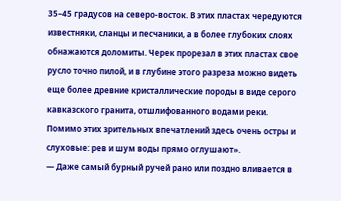35–45 градусов на северо-восток. В этих пластах чередуются известняки, сланцы и песчаники, а в более глубоких слоях обнажаются доломиты. Черек прорезал в этих пластах свое русло точно пилой, и в глубине этого разреза можно видеть еще более древние кристаллические породы в виде серого кавказского гранита, отшлифованного водами реки. Помимо этих зрительных впечатлений здесь очень остры и слуховые: рев и шум воды прямо оглушают».
— Даже самый бурный ручей рано или поздно вливается в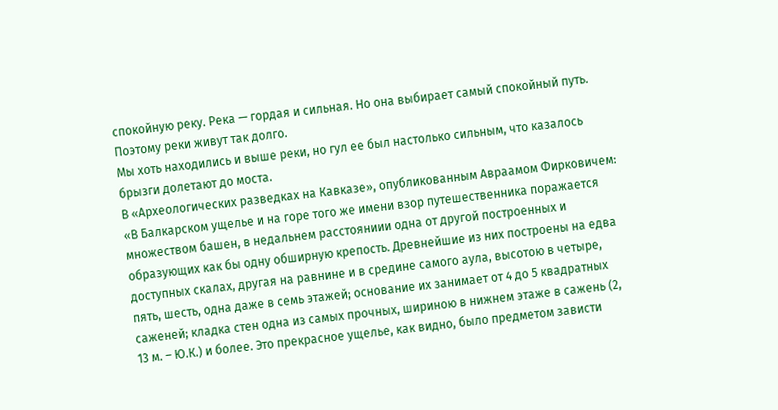спокойную реку. Река — гордая и сильная. Но она выбирает самый спокойный путь. Поэтому реки живут так долго.
Мы хоть находились и выше реки, но гул ее был настолько сильным, что казалось брызги долетают до моста.
В «Археологических разведках на Кавказе», опубликованным Авраамом Фирковичем: «В Балкарском ущелье и на горе того же имени взор путешественника поражается множеством башен, в недальнем расстояниии одна от другой построенных и образующих как бы одну обширную крепость. Древнейшие из них построены на едва доступных скалах, другая на равнине и в средине самого аула, высотою в четыре, пять, шесть, одна даже в семь этажей; основание их занимает от 4 до 5 квадратных саженей; кладка стен одна из самых прочных, шириною в нижнем этаже в сажень (2, 13 м. – Ю.К.) и более. Это прекрасное ущелье, как видно, было предметом зависти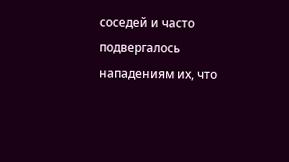соседей и часто подвергалось нападениям их, что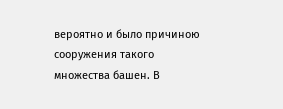вероятно и было причиною сооружения такого множества башен. В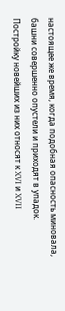настоящее же время, когда подобная опасность миновала, башни совершенно опустели и приходят в упадок. Постройку новейших из них относят к XVI и XVII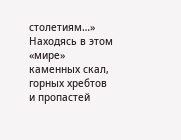столетиям…»
Находясь в этом «мире» каменных скал, горных хребтов и пропастей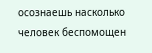осознаешь насколько человек беспомощен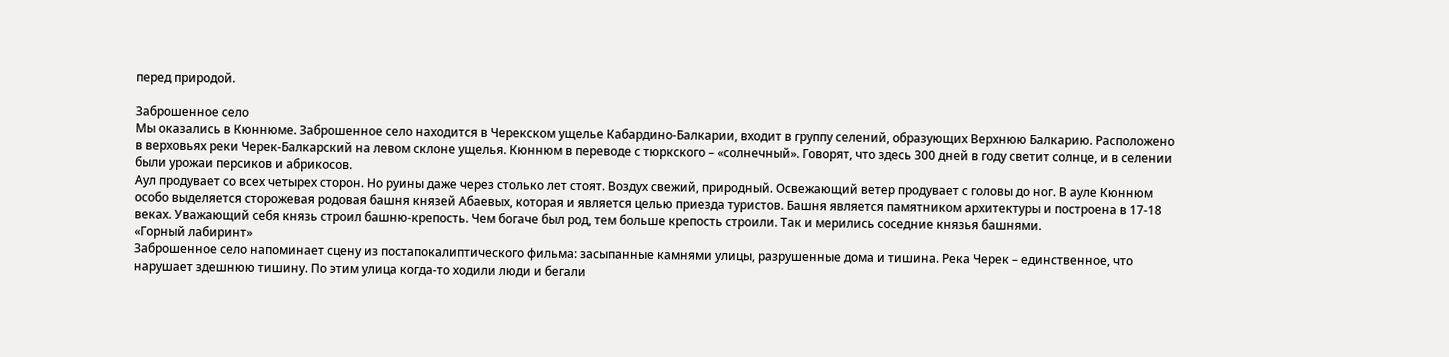перед природой.

Заброшенное село
Мы оказались в Кюннюме. Заброшенное село находится в Черекском ущелье Кабардино-Балкарии, входит в группу селений, образующих Верхнюю Балкарию. Расположено в верховьях реки Черек-Балкарский на левом склоне ущелья. Кюннюм в переводе с тюркского – «солнечный». Говорят, что здесь 300 дней в году светит солнце, и в селении были урожаи персиков и абрикосов.
Аул продувает со всех четырех сторон. Но руины даже через столько лет стоят. Воздух свежий, природный. Освежающий ветер продувает с головы до ног. В ауле Кюннюм особо выделяется сторожевая родовая башня князей Абаевых, которая и является целью приезда туристов. Башня является памятником архитектуры и построена в 17-18 веках. Уважающий себя князь строил башню-крепость. Чем богаче был род, тем больше крепость строили. Так и мерились соседние князья башнями.
«Горный лабиринт»
Заброшенное село напоминает сцену из постапокалиптического фильма: засыпанные камнями улицы, разрушенные дома и тишина. Река Черек – единственное, что нарушает здешнюю тишину. По этим улица когда-то ходили люди и бегали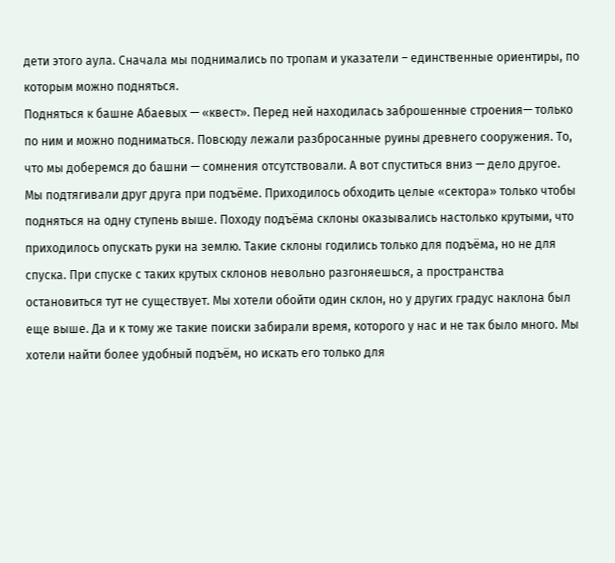дети этого аула. Сначала мы поднимались по тропам и указатели – единственные ориентиры, по которым можно подняться.
Подняться к башне Абаевых — «квест». Перед ней находилась заброшенные строения— только по ним и можно подниматься. Повсюду лежали разбросанные руины древнего сооружения. То, что мы доберемся до башни — сомнения отсутствовали. А вот спуститься вниз — дело другое.
Мы подтягивали друг друга при подъёме. Приходилось обходить целые «сектора» только чтобы подняться на одну ступень выше. Походу подъёма склоны оказывались настолько крутыми, что приходилось опускать руки на землю. Такие склоны годились только для подъёма, но не для спуска. При спуске с таких крутых склонов невольно разгоняешься, а пространства остановиться тут не существует. Мы хотели обойти один склон, но у других градус наклона был еще выше. Да и к тому же такие поиски забирали время, которого у нас и не так было много. Мы хотели найти более удобный подъём, но искать его только для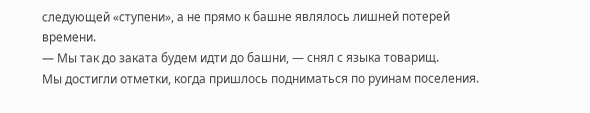следующей «ступени», а не прямо к башне являлось лишней потерей времени.
— Мы так до заката будем идти до башни, — снял с языка товарищ.
Мы достигли отметки, когда пришлось подниматься по руинам поселения.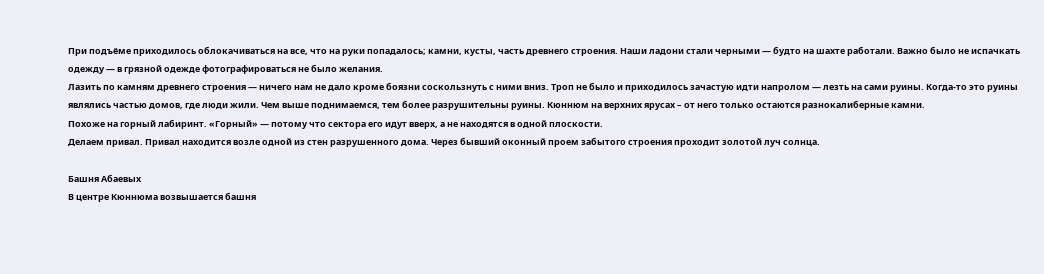При подъёме приходилось облокачиваться на все, что на руки попадалось; камни, кусты, часть древнего строения. Наши ладони стали черными — будто на шахте работали. Важно было не испачкать одежду — в грязной одежде фотографироваться не было желания.
Лазить по камням древнего строения — ничего нам не дало кроме боязни соскользнуть с ними вниз. Троп не было и приходилось зачастую идти напролом — лезть на сами руины. Когда-то это руины являлись частью домов, где люди жили. Чем выше поднимаемся, тем более разрушительны руины. Кюннюм на верхних ярусах – от него только остаются разнокалиберные камни.
Похоже на горный лабиринт. «Горный» — потому что сектора его идут вверх, а не находятся в одной плоскости.
Делаем привал. Привал находится возле одной из стен разрушенного дома. Через бывший оконный проем забытого строения проходит золотой луч солнца.

Башня Абаевых
В центре Кюннюма возвышается башня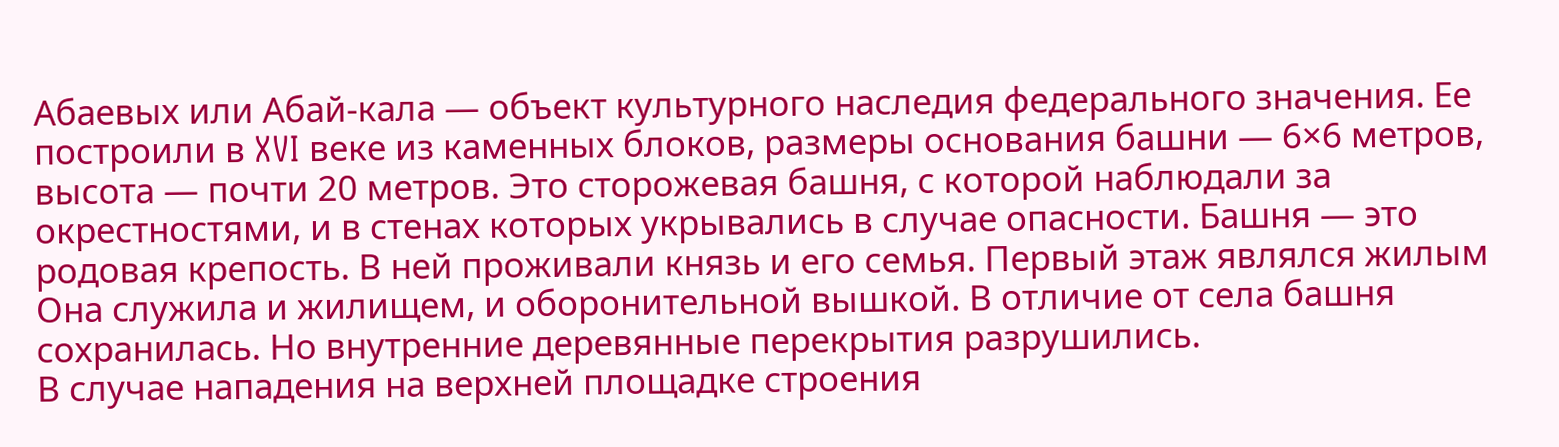Абаевых или Абай-кала — объект культурного наследия федерального значения. Ее построили в XVI веке из каменных блоков, размеры основания башни — 6×6 метров, высота — почти 20 метров. Это сторожевая башня, с которой наблюдали за окрестностями, и в стенах которых укрывались в случае опасности. Башня — это родовая крепость. В ней проживали князь и его семья. Первый этаж являлся жилым
Она служила и жилищем, и оборонительной вышкой. В отличие от села башня сохранилась. Но внутренние деревянные перекрытия разрушились.
В случае нападения на верхней площадке строения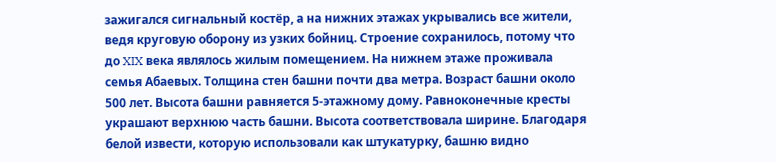зажигался сигнальный костёр, а на нижних этажах укрывались все жители, ведя круговую оборону из узких бойниц. Строение сохранилось, потому что до XIX века являлось жилым помещением. На нижнем этаже проживала семья Абаевых. Толщина стен башни почти два метра. Возраст башни около 500 лет. Высота башни равняется 5-этажному дому. Равноконечные кресты украшают верхнюю часть башни. Высота соответствовала ширине. Благодаря белой извести, которую использовали как штукатурку, башню видно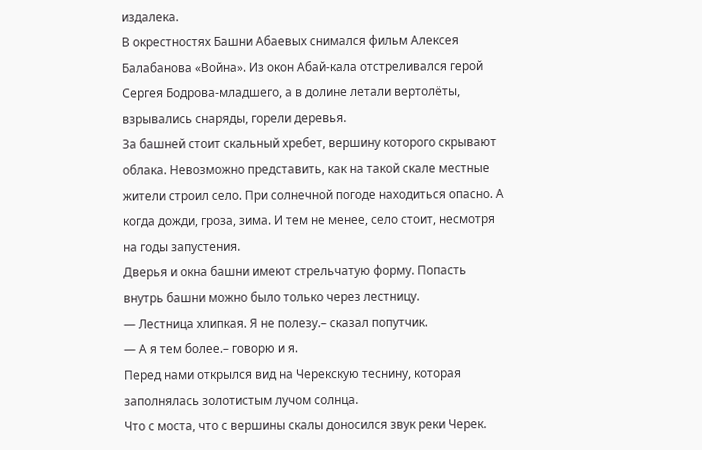издалека.
В окрестностях Башни Абаевых снимался фильм Алексея Балабанова «Война». Из окон Абай-кала отстреливался герой Сергея Бодрова-младшего, а в долине летали вертолёты, взрывались снаряды, горели деревья.
За башней стоит скальный хребет, вершину которого скрывают облака. Невозможно представить, как на такой скале местные жители строил село. При солнечной погоде находиться опасно. А когда дожди, гроза, зима. И тем не менее, село стоит, несмотря на годы запустения.
Дверья и окна башни имеют стрельчатую форму. Попасть внутрь башни можно было только через лестницу.
— Лестница хлипкая. Я не полезу.– сказал попутчик.
— А я тем более.– говорю и я.
Перед нами открылся вид на Черекскую теснину, которая заполнялась золотистым лучом солнца.
Что с моста, что с вершины скалы доносился звук реки Черек.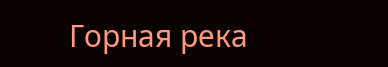Горная река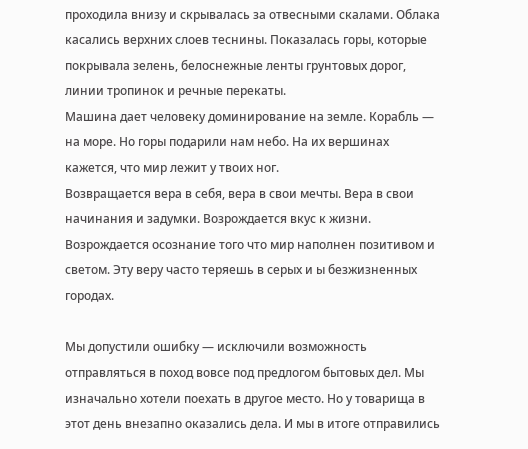проходила внизу и скрывалась за отвесными скалами. Облака касались верхних слоев теснины. Показалась горы, которые покрывала зелень, белоснежные ленты грунтовых дорог, линии тропинок и речные перекаты.
Машина дает человеку доминирование на земле. Корабль — на море. Но горы подарили нам небо. На их вершинах кажется, что мир лежит у твоих ног.
Возвращается вера в себя, вера в свои мечты. Вера в свои начинания и задумки. Возрождается вкус к жизни. Возрождается осознание того что мир наполнен позитивом и светом. Эту веру часто теряешь в серых и ы безжизненных городах.

Мы допустили ошибку — исключили возможность отправляться в поход вовсе под предлогом бытовых дел. Мы изначально хотели поехать в другое место. Но у товарища в этот день внезапно оказались дела. И мы в итоге отправились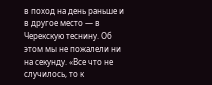в поход на день раньше и в другое место — в Черекскую теснину. Об этом мы не пожалели ни на секунду. «Все что не случилось, то к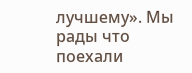лучшему». Мы рады что поехали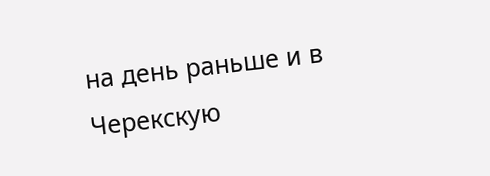на день раньше и в Черекскую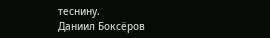теснину.
Даниил Боксёров